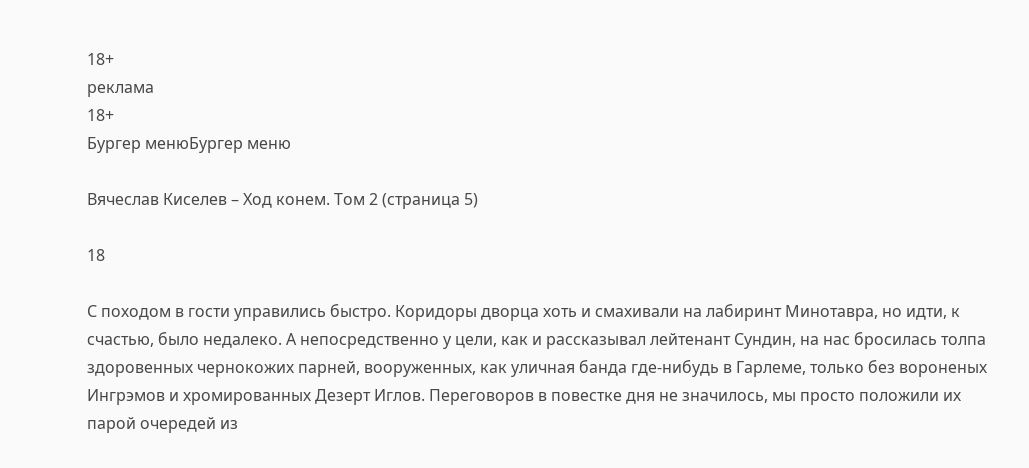18+
реклама
18+
Бургер менюБургер меню

Вячеслав Киселев – Ход конем. Том 2 (страница 5)

18

С походом в гости управились быстро. Коридоры дворца хоть и смахивали на лабиринт Минотавра, но идти, к счастью, было недалеко. А непосредственно у цели, как и рассказывал лейтенант Сундин, на нас бросилась толпа здоровенных чернокожих парней, вооруженных, как уличная банда где-нибудь в Гарлеме, только без вороненых Ингрэмов и хромированных Дезерт Иглов. Переговоров в повестке дня не значилось, мы просто положили их парой очередей из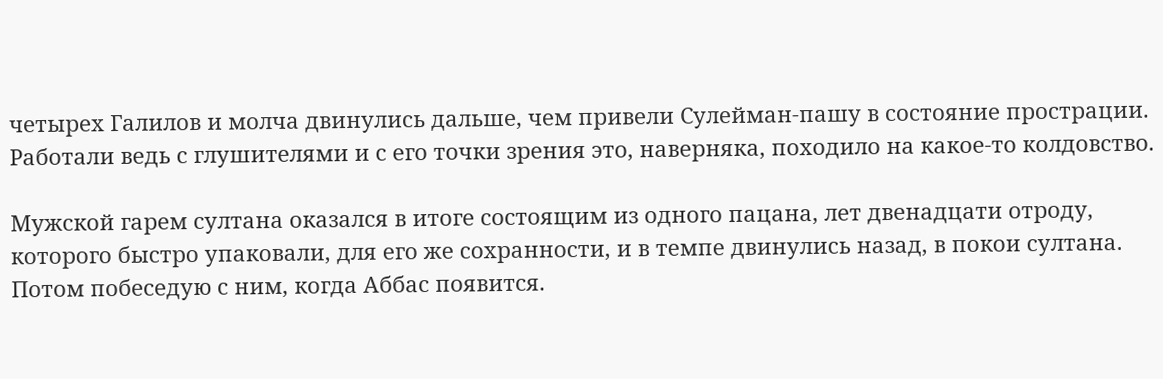четырех Галилов и молча двинулись дальше, чем привели Сулейман-пашу в состояние прострации. Работали ведь с глушителями и с его точки зрения это, наверняка, походило на какое-то колдовство.

Мужской гарем султана оказался в итоге состоящим из одного пацана, лет двенадцати отроду, которого быстро упаковали, для его же сохранности, и в темпе двинулись назад, в покои султана. Потом побеседую с ним, когда Аббас появится.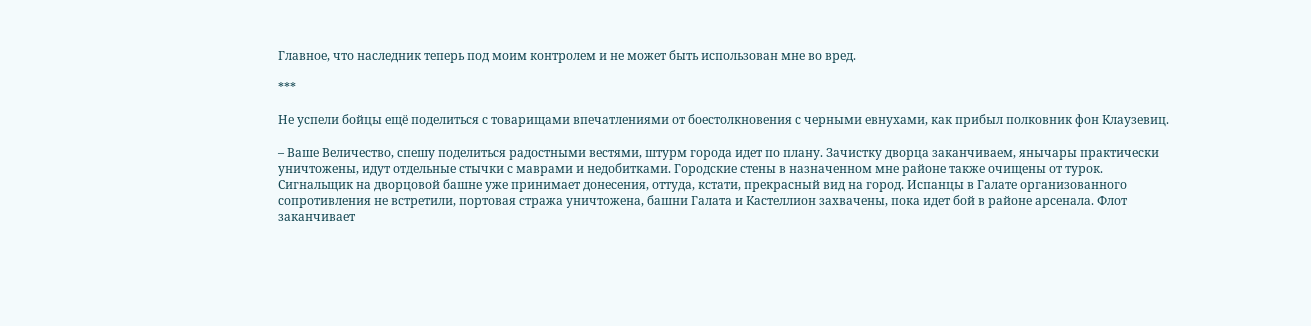Главное, что наследник теперь под моим контролем и не может быть использован мне во вред.

***

Не успели бойцы ещё поделиться с товарищами впечатлениями от боестолкновения с черными евнухами, как прибыл полковник фон Клаузевиц.

– Ваше Величество, спешу поделиться радостными вестями, штурм города идет по плану. Зачистку дворца заканчиваем, янычары практически уничтожены, идут отдельные стычки с маврами и недобитками. Городские стены в назначенном мне районе также очищены от турок. Сигнальщик на дворцовой башне уже принимает донесения, оттуда, кстати, прекрасный вид на город. Испанцы в Галате организованного сопротивления не встретили, портовая стража уничтожена, башни Галата и Кастеллион захвачены, пока идет бой в районе арсенала. Флот заканчивает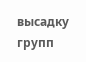высадку групп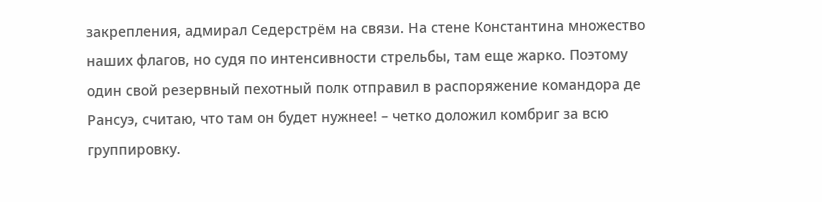закрепления, адмирал Седерстрём на связи. На стене Константина множество наших флагов, но судя по интенсивности стрельбы, там еще жарко. Поэтому один свой резервный пехотный полк отправил в распоряжение командора де Рансуэ, считаю, что там он будет нужнее! – четко доложил комбриг за всю группировку.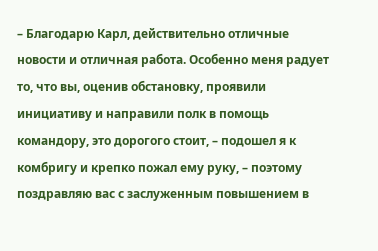– Благодарю Карл, действительно отличные новости и отличная работа. Особенно меня радует то, что вы, оценив обстановку, проявили инициативу и направили полк в помощь командору, это дорогого стоит, – подошел я к комбригу и крепко пожал ему руку, – поэтому поздравляю вас с заслуженным повышением в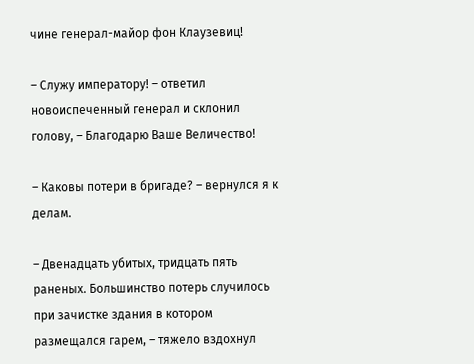чине генерал-майор фон Клаузевиц!

– Служу императору! – ответил новоиспеченный генерал и склонил голову, – Благодарю Ваше Величество!

– Каковы потери в бригаде? – вернулся я к делам.

– Двенадцать убитых, тридцать пять раненых. Большинство потерь случилось при зачистке здания в котором размещался гарем, – тяжело вздохнул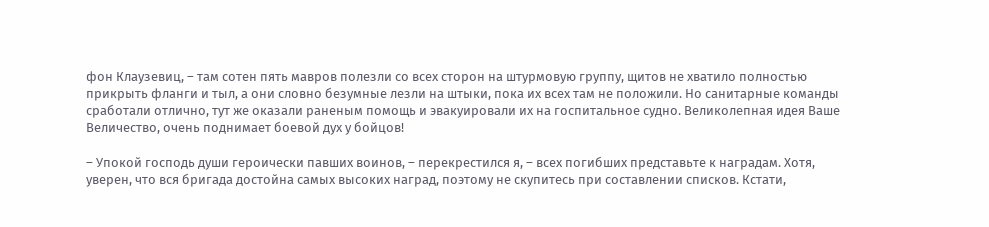фон Клаузевиц, – там сотен пять мавров полезли со всех сторон на штурмовую группу, щитов не хватило полностью прикрыть фланги и тыл, а они словно безумные лезли на штыки, пока их всех там не положили. Но санитарные команды сработали отлично, тут же оказали раненым помощь и эвакуировали их на госпитальное судно. Великолепная идея Ваше Величество, очень поднимает боевой дух у бойцов!

– Упокой господь души героически павших воинов, – перекрестился я, – всех погибших представьте к наградам. Хотя, уверен, что вся бригада достойна самых высоких наград, поэтому не скупитесь при составлении списков. Кстати,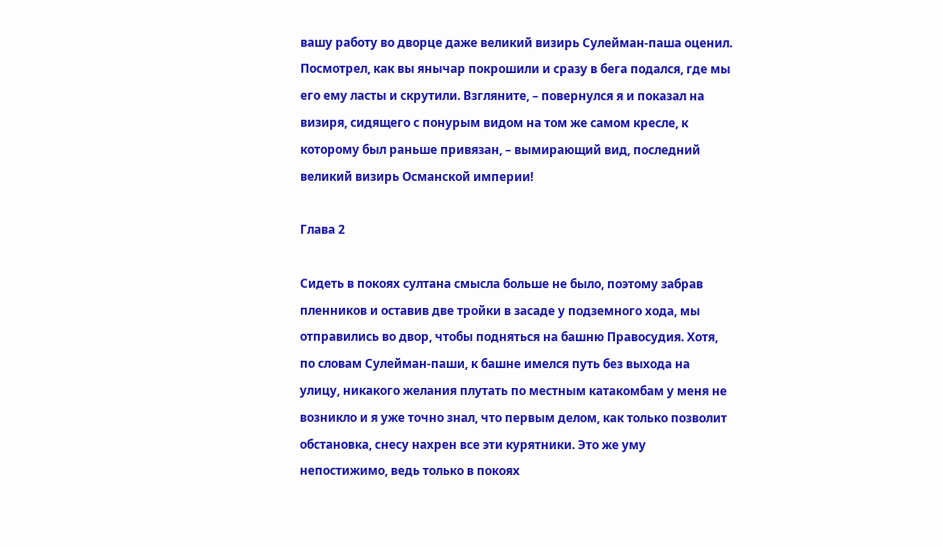вашу работу во дворце даже великий визирь Сулейман-паша оценил. Посмотрел, как вы янычар покрошили и сразу в бега подался, где мы его ему ласты и скрутили. Взгляните, – повернулся я и показал на визиря, сидящего с понурым видом на том же самом кресле, к которому был раньше привязан, – вымирающий вид, последний великий визирь Османской империи!

Глава 2

Сидеть в покоях султана смысла больше не было, поэтому забрав пленников и оставив две тройки в засаде у подземного хода, мы отправились во двор, чтобы подняться на башню Правосудия. Хотя, по словам Сулейман-паши, к башне имелся путь без выхода на улицу, никакого желания плутать по местным катакомбам у меня не возникло и я уже точно знал, что первым делом, как только позволит обстановка, снесу нахрен все эти курятники. Это же уму непостижимо, ведь только в покоях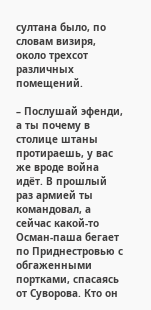султана было, по словам визиря, около трехсот различных помещений.

– Послушай эфенди, а ты почему в столице штаны протираешь, у вас же вроде война идёт. В прошлый раз армией ты командовал, а сейчас какой-то Осман-паша бегает по Приднестровью с обгаженными портками, спасаясь от Суворова. Кто он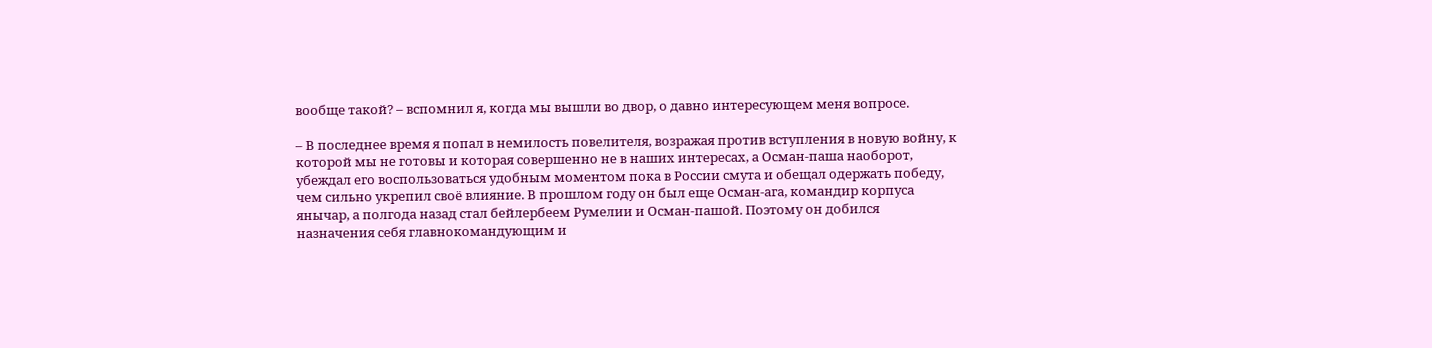вообще такой? – вспомнил я, когда мы вышли во двор, о давно интересующем меня вопросе.

– В последнее время я попал в немилость повелителя, возражая против вступления в новую войну, к которой мы не готовы и которая совершенно не в наших интересах, а Осман-паша наоборот, убеждал его воспользоваться удобным моментом пока в России смута и обещал одержать победу, чем сильно укрепил своё влияние. В прошлом году он был еще Осман-ага, командир корпуса янычар, а полгода назад стал бейлербеем Румелии и Осман-пашой. Поэтому он добился назначения себя главнокомандующим и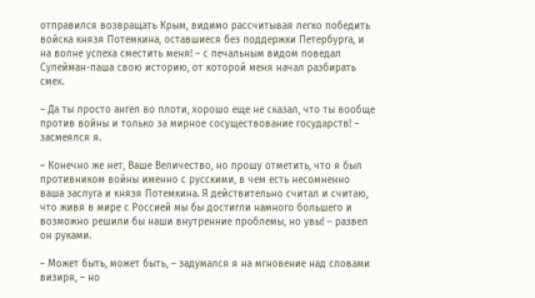отправился возвращать Крым, видимо рассчитывая легко победить войска князя Потемкина, оставшиеся без поддержки Петербурга, и на волне успеха сместить меня! – с печальным видом поведал Сулейман-паша свою историю, от которой меня начал разбирать смех.

– Да ты просто ангел во плоти, хорошо еще не сказал, что ты вообще против войны и только за мирное сосуществование государств! – засмеялся я.

– Конечно же нет, Ваше Величество, но прошу отметить, что я был противником войны именно с русскими, в чем есть несомненно ваша заслуга и князя Потемкина. Я действительно считал и считаю, что живя в мире с Россией мы бы достигли намного большего и возможно решили бы наши внутренние проблемы, но увы! – развел он руками.

– Может быть, может быть, – задумался я на мгновение над словами визиря, – но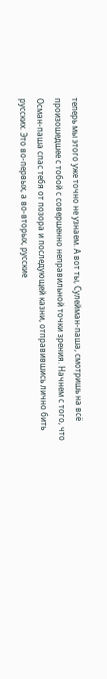теперь мы этого уже точно не узнаем. А вот ты, Сулейман-паша, смотришь на всё произошедшее с тобой с совершенно неправильной точки зрения. Начнем с того, что Осман-паша спас тебя от позора и последующей казни, отправившись лично бить русских. Это во-первых, а во-вторых, русские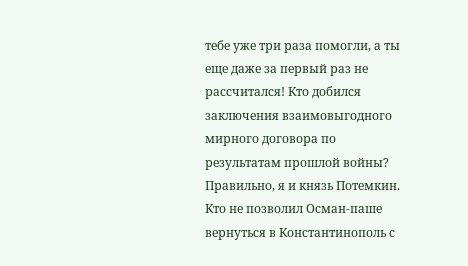тебе уже три раза помогли, а ты еще даже за первый раз не рассчитался! Кто добился заключения взаимовыгодного мирного договора по результатам прошлой войны? Правильно, я и князь Потемкин. Кто не позволил Осман-паше вернуться в Константинополь с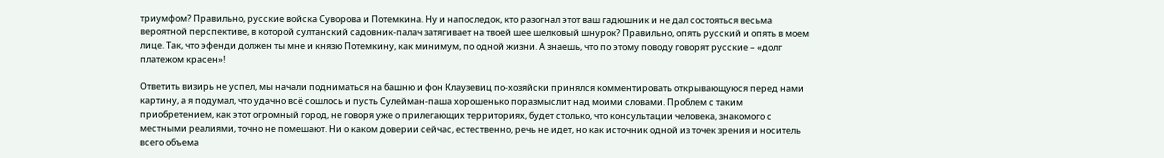триумфом? Правильно, русские войска Суворова и Потемкина. Ну и напоследок, кто разогнал этот ваш гадюшник и не дал состояться весьма вероятной перспективе, в которой султанский садовник-палач затягивает на твоей шее шелковый шнурок? Правильно, опять русский и опять в моем лице. Так, что эфенди должен ты мне и князю Потемкину, как минимум, по одной жизни. А знаешь, что по этому поводу говорят русские – «долг платежом красен»!

Ответить визирь не успел, мы начали подниматься на башню и фон Клаузевиц по-хозяйски принялся комментировать открывающуюся перед нами картину, а я подумал, что удачно всё сошлось и пусть Сулейман-паша хорошенько поразмыслит над моими словами. Проблем с таким приобретением, как этот огромный город, не говоря уже о прилегающих территориях, будет столько, что консультации человека, знакомого с местными реалиями, точно не помешают. Ни о каком доверии сейчас, естественно, речь не идет, но как источник одной из точек зрения и носитель всего объема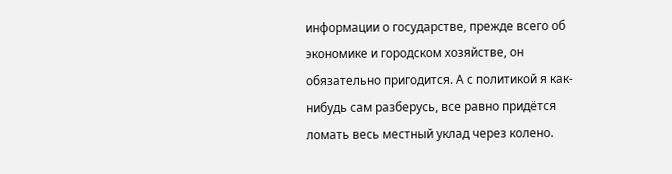информации о государстве, прежде всего об экономике и городском хозяйстве, он обязательно пригодится. А с политикой я как-нибудь сам разберусь, все равно придётся ломать весь местный уклад через колено.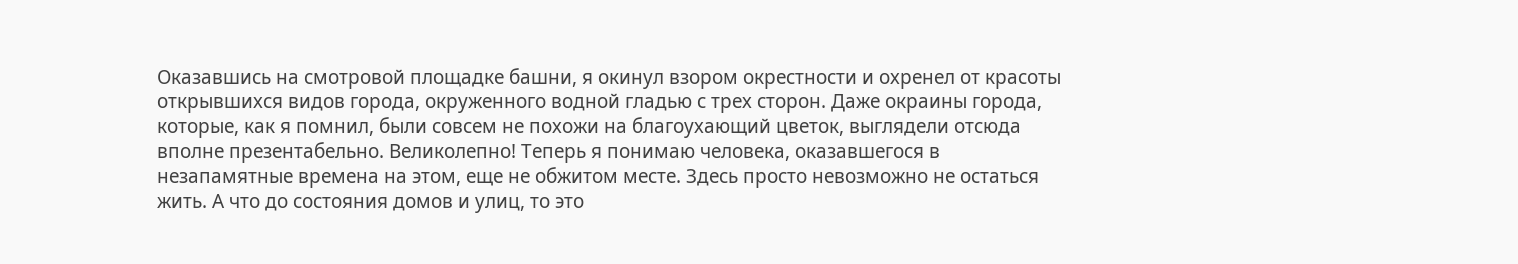Оказавшись на смотровой площадке башни, я окинул взором окрестности и охренел от красоты открывшихся видов города, окруженного водной гладью с трех сторон. Даже окраины города, которые, как я помнил, были совсем не похожи на благоухающий цветок, выглядели отсюда вполне презентабельно. Великолепно! Теперь я понимаю человека, оказавшегося в незапамятные времена на этом, еще не обжитом месте. Здесь просто невозможно не остаться жить. А что до состояния домов и улиц, то это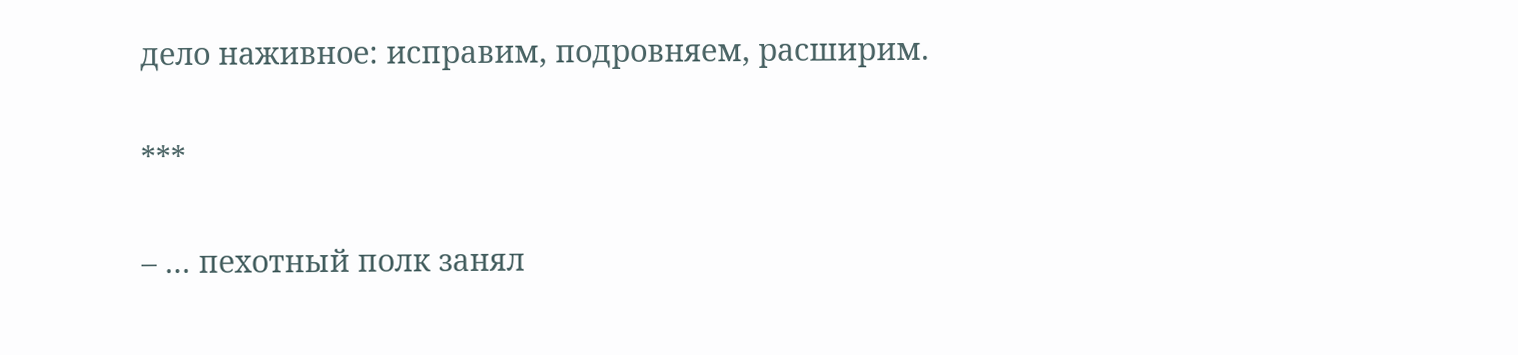дело наживное: исправим, подровняем, расширим.

***

– … пехотный полк занял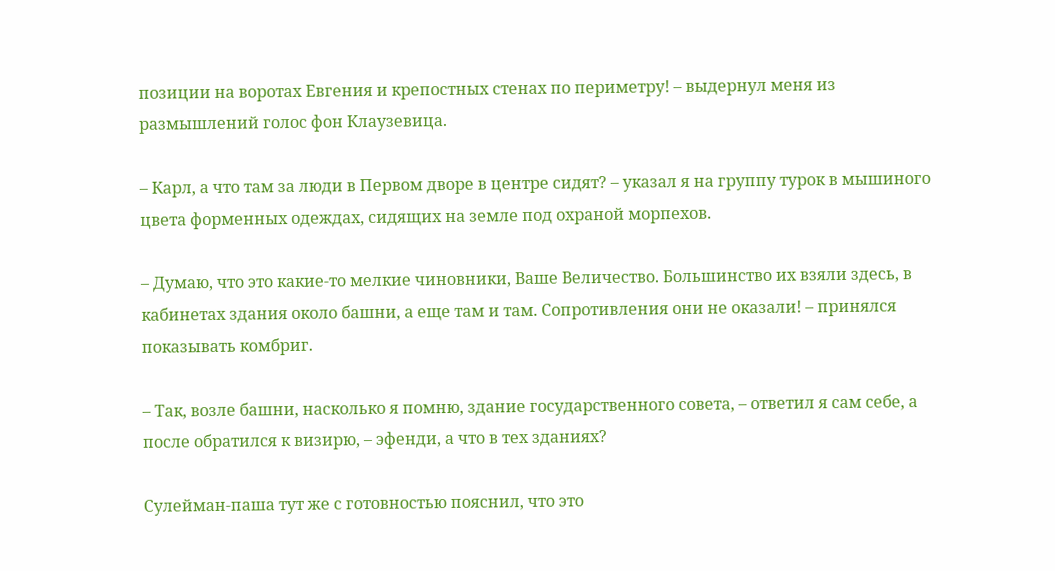позиции на воротах Евгения и крепостных стенах по периметру! – выдернул меня из размышлений голос фон Клаузевица.

– Карл, а что там за люди в Первом дворе в центре сидят? – указал я на группу турок в мышиного цвета форменных одеждах, сидящих на земле под охраной морпехов.

– Думаю, что это какие-то мелкие чиновники, Ваше Величество. Большинство их взяли здесь, в кабинетах здания около башни, а еще там и там. Сопротивления они не оказали! – принялся показывать комбриг.

– Так, возле башни, насколько я помню, здание государственного совета, – ответил я сам себе, а после обратился к визирю, – эфенди, а что в тех зданиях?

Сулейман-паша тут же с готовностью пояснил, что это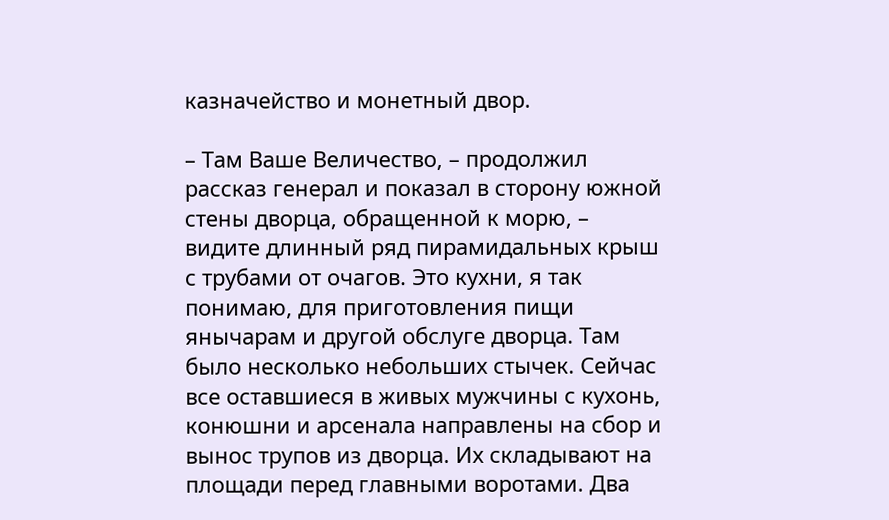казначейство и монетный двор.

– Там Ваше Величество, – продолжил рассказ генерал и показал в сторону южной стены дворца, обращенной к морю, – видите длинный ряд пирамидальных крыш с трубами от очагов. Это кухни, я так понимаю, для приготовления пищи янычарам и другой обслуге дворца. Там было несколько небольших стычек. Сейчас все оставшиеся в живых мужчины с кухонь, конюшни и арсенала направлены на сбор и вынос трупов из дворца. Их складывают на площади перед главными воротами. Два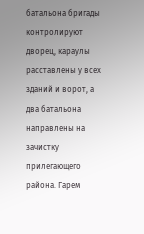батальона бригады контролируют дворец, караулы расставлены у всех зданий и ворот, а два батальона направлены на зачистку прилегающего района. Гарем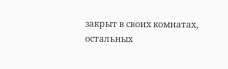закрыт в своих комнатах, остальных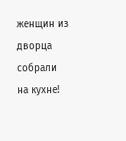женщин из дворца собрали на кухне!